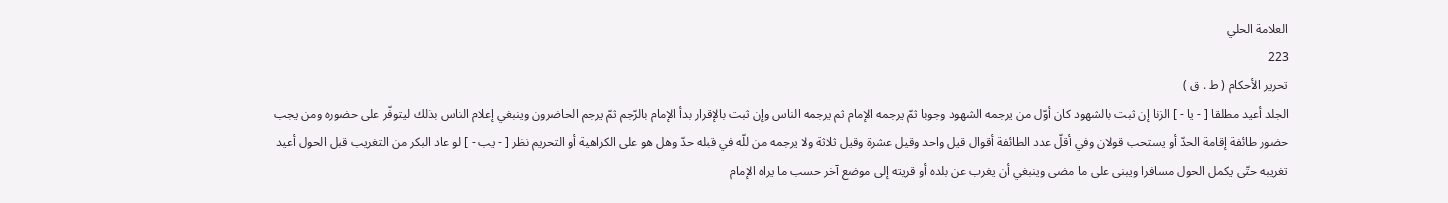العلامة الحلي
223
تحرير الأحكام ( ط . ق )
الجلد أعيد مطلقا [ - يا - ] الزنا إن ثبت بالشهود كان أوّل من يرجمه الشهود وجوبا ثمّ يرجمه الإمام ثم يرجمه الناس وإن ثبت بالإقرار بدأ الإمام بالرّجم ثمّ يرجم الحاضرون وينبغي إعلام الناس بذلك ليتوفّر على حضوره ومن يجب حضور طائفة إقامة الحدّ أو يستحب قولان وفي أقلّ عدد الطائفة أقوال قيل واحد وقيل عشرة وقيل ثلاثة ولا يرجمه من للّه في قبله حدّ وهل هو على الكراهية أو التحريم نظر [ - يب - ] لو عاد البكر من التغريب قبل الحول أعيد تغريبه حتّى يكمل الحول مسافرا ويبنى على ما مضى وينبغي أن يغرب عن بلده أو قريته إلى موضع آخر حسب ما يراه الإمام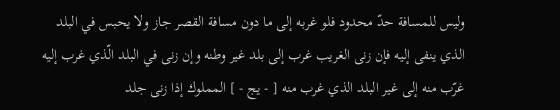وليس للمسافة حدّ محدود فلو غربه إلى ما دون مسافة القصر جاز ولا يحبس في البلد الذي ينفى إليه فإن زنى الغريب غرب إلى بلد غير وطنه وإن زنى في البلد الّذي غرب إليه غرّب منه إلى غير البلد الذي غرب منه [ - يج - ] المملوك إذا زنى جلد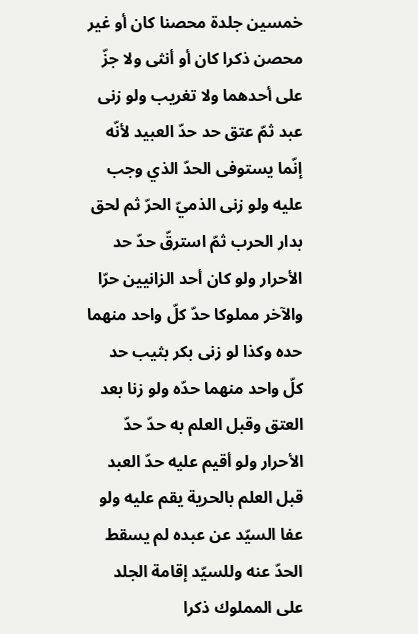خمسين جلدة محصنا كان أو غير محصن ذكرا كان أو أنثى ولا جزّ على أحدهما ولا تغريب ولو زنى عبد ثمّ عتق حد حدّ العبيد لأنّه إنّما يستوفى الحدّ الذي وجب عليه ولو زنى الذميّ الحرّ ثم لحق بدار الحرب ثمّ استرقّ حدّ حد الأحرار ولو كان أحد الزانيين حرّا والآخر مملوكا حدّ كلّ واحد منهما حده وكذا لو زنى بكر بثيب حد كلّ واحد منهما حدّه ولو زنا بعد العتق وقبل العلم به حدّ حدّ الأحرار ولو أقيم عليه حدّ العبد قبل العلم بالحرية يقم عليه ولو عفا السيّد عن عبده لم يسقط الحدّ عنه وللسيّد إقامة الجلد على المملوك ذكرا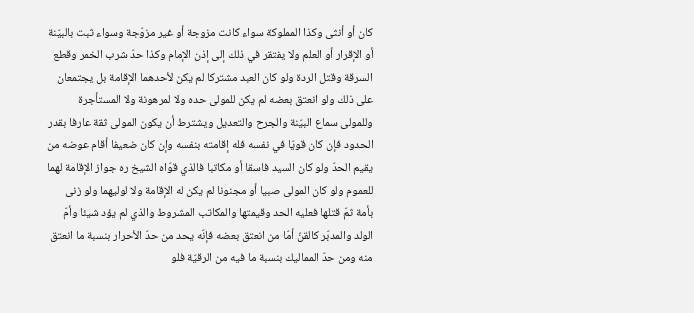كان أو أنثى وكذا المملوكة سواء كانت مزوجة أو غير مزوّجة وسواء ثبت بالبيّنة أو الإقرار أو العلم ولا يفتقر في ذلك إلى إذن الإمام وكذا حدّ شرب الخمر وقطع السرقة وقتل الردة ولو كان العبد مشتركا لم يكن لأحدهما الإقامة بل يجتمعان على ذلك ولو انعتق بعضه لم يكن للمولى حده ولا لمرهونة ولا المستأجرة وللمولى سماع البيّنة والجرح والتعديل ويشترط أن يكون المولى ثقة عارفا بقدر الحدود فإن كان قويّا في نفسه فله إقامته بنفسه وإن كان ضعيفا أقام عوضه من يقيم الحدّ ولو كان السيد فاسقا أو مكاتبا فالذي قوّاه الشيخ ره جواز الإقامة لهما للعموم ولو كان المولى صبيا أو مجنونا لم يكن له الإقامة ولا لوليهما ولو زنى بأمة ثمّ قتلها فعليه الحد وقيمتها والمكاتب المشروط والذي لم يؤد شيئا وأمّ الولد والمدبّر كالقنّ أمّا من انعتق بعضه فإنّه يحد من حدّ الأحرار بنسبة ما انعتق منه ومن حدّ المماليك بنسبة ما فيه من الرقيّة فلو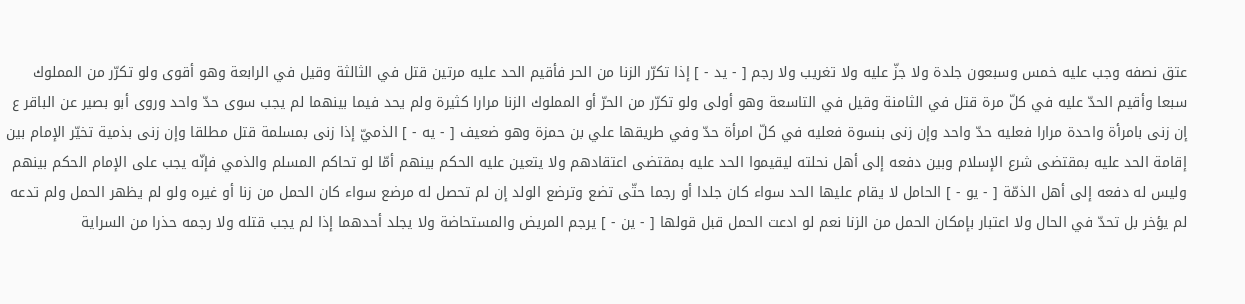عتق نصفه وجب عليه خمس وسبعون جلدة ولا جزّ عليه ولا تغريب ولا رجم [ - يد - ] إذا تكرّر الزنا من الحر فأقيم الحد عليه مرتين قتل في الثالثة وقيل في الرابعة وهو أقوى ولو تكرّر من المملوك سبعا وأقيم الحدّ عليه في كلّ مرة قتل في الثامنة وقيل في التاسعة وهو أولى ولو تكرّر من الحرّ أو المملوك الزنا مرارا كثيرة ولم يحد فيما بينهما لم يجب سوى حدّ واحد وروى أبو بصير عن الباقر ع إن زنى بامرأة واحدة مرارا فعليه حدّ واحد وإن زنى بنسوة فعليه في كلّ امرأة حدّ وفي طريقها علي بن حمزة وهو ضعيف [ - يه - ] الذميّ إذا زنى بمسلمة قتل مطلقا وإن زنى بذمية تخيّر الإمام بين إقامة الحد عليه بمقتضى شرع الإسلام وبين دفعه إلى أهل نحلته ليقيموا الحد عليه بمقتضى اعتقادهم ولا يتعين عليه الحكم بينهم أمّا لو تحاكم المسلم والذمي فإنّه يجب على الإمام الحكم بينهم وليس له دفعه إلى أهل الذمّة [ - يو - ] الحامل لا يقام عليها الحد سواء كان جلدا أو رجما حتّى تضع وترضع الولد إن لم تحصل له مرضع سواء كان الحمل من زنا أو غيره ولو لم يظهر الحمل ولم تدعه لم يؤخر بل تحدّ في الحال ولا اعتبار بإمكان الحمل من الزنا نعم لو ادعت الحمل قبل قولها [ - ين - ] يرجم المريض والمستحاضة ولا يجلد أحدهما إذا لم يجب قتله ولا رجمه حذرا من السراية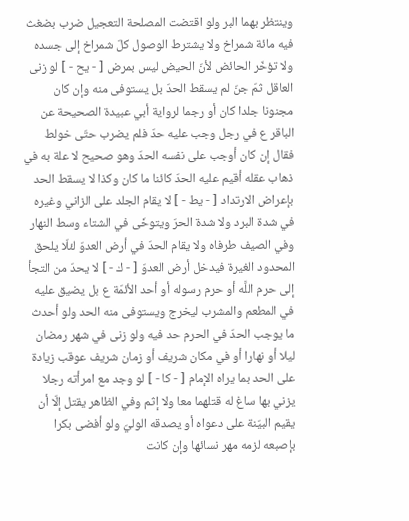وينتظر بهما البر ولو اقتضت المصلحة التعجيل ضرب بضغث فيه مائة شمراخ ولا يشترط الوصول كلّ شمراخ إلى جسده ولا تؤخّر الحائض لأنّ الحيض ليس بمرض [ - يح - ] لو زنى العاقل ثمّ جنّ لم يسقط الحدّ بل يستوفى منه وإن كان مجنونا جلدا كان أو رجما لرواية أبي عبيدة الصحيحة عن الباقر ع في رجل وجب عليه حدّ فلم يضرب حتّى خولط فقال إن كان أوجب على نفسه الحدّ وهو صحيح لا علة به في ذهاب عقله أقيم عليه الحدّ كائنا ما كان وكذا لا يسقط الحد بإعراض الارتداد [ - يط - ] لا يقام الجلد على الزاني وغيره في شدة البرد ولا شدة الحرّ ويتوخّى في الشتاء وسط النهار وفي الصيف طرفاه ولا يقام الحدّ في أرض العدوّ لئلّا يلحق المحدود الغيرة فيدخل أرض العدوّ [ - ك - ] لا يحدّ من التجأ إلى حرم اللَّه أو حرم رسوله أو أحد الأئمّة ع بل يضيق عليه في المطعم والمشرب ليخرج ويستوفى منه الحد ولو أحدث ما يوجب الحدّ في الحرم حد فيه ولو زنى في شهر رمضان ليلا أو نهارا أو في مكان شريف أو زمان شريف عوقب زيادة على الحد بما يراه الإمام [ - كا - ] لو وجد مع امرأته رجلا يزني بها ساغ له قتلهما معا ولا إثم وفي الظاهر يقتل إلّا أن يقيم البيّنة على دعواه أو يصدقه الوليّ ولو أفضى بكرا بإصبعه لزمه مهر نسائها وإن كانت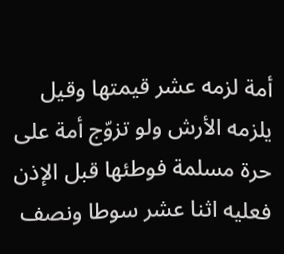أمة لزمه عشر قيمتها وقيل يلزمه الأرش ولو تزوّج أمة على حرة مسلمة فوطئها قبل الإذن فعليه اثنا عشر سوطا ونصف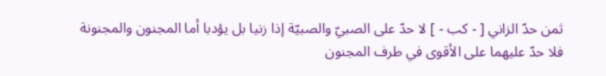ثمن حدّ الزاني [ - كب - ] لا حدّ على الصبيّ والصبيّة إذا زنيا بل يؤدبا أما المجنون والمجنونة فلا حدّ عليهما على الأقوى في طرف المجنون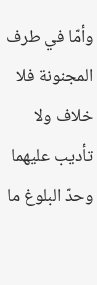وأمّا في طرف المجنونة فلا خلاف ولا تأديب عليهما وحدّ البلوغ ما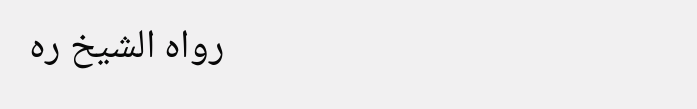رواه الشيخ ره